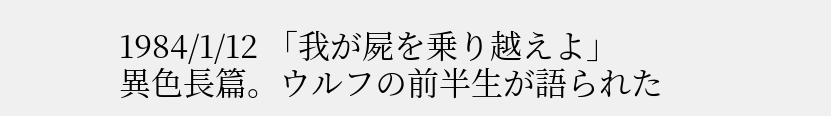1984/1/12 「我が屍を乗り越えよ」
異色長篇。ウルフの前半生が語られた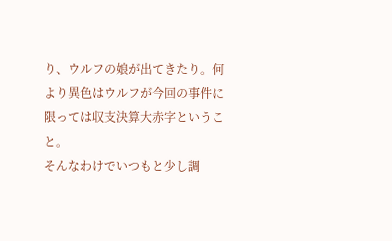り、ウルフの娘が出てきたり。何より異色はウルフが今回の事件に限っては収支決算大赤字ということ。
そんなわけでいつもと少し調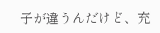子が違うんだけど、充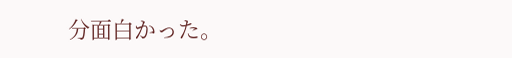分面白かった。